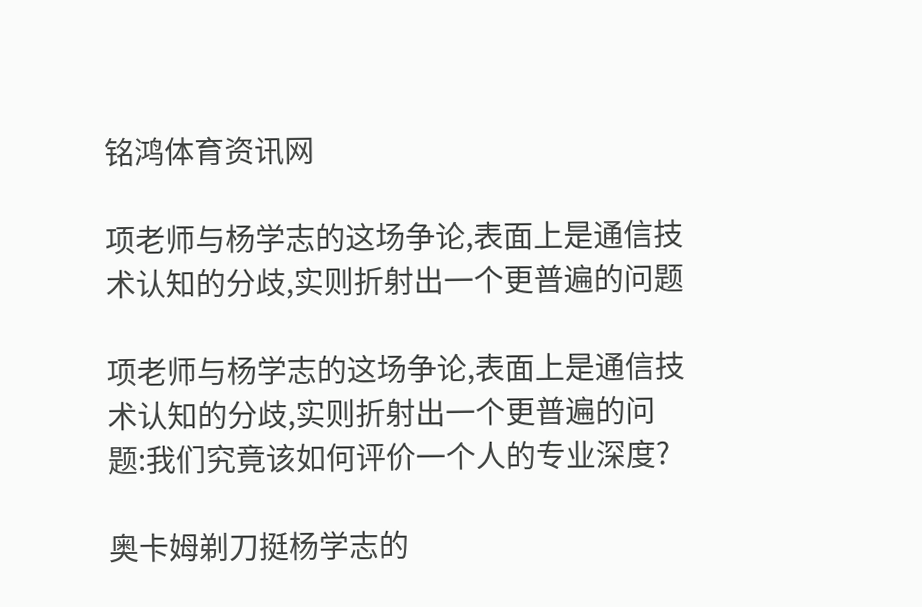铭鸿体育资讯网

项老师与杨学志的这场争论,表面上是通信技术认知的分歧,实则折射出一个更普遍的问题

项老师与杨学志的这场争论,表面上是通信技术认知的分歧,实则折射出一个更普遍的问题:我们究竟该如何评价一个人的专业深度?

奥卡姆剃刀挺杨学志的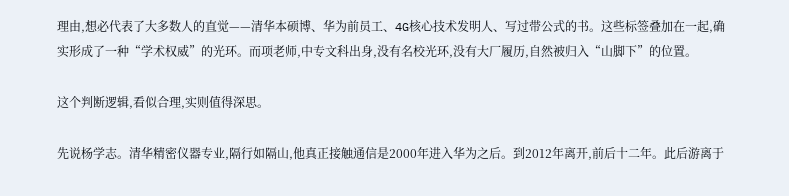理由,想必代表了大多数人的直觉——清华本硕博、华为前员工、4G核心技术发明人、写过带公式的书。这些标签叠加在一起,确实形成了一种“学术权威”的光环。而项老师,中专文科出身,没有名校光环,没有大厂履历,自然被归入“山脚下”的位置。

这个判断逻辑,看似合理,实则值得深思。

先说杨学志。清华精密仪器专业,隔行如隔山,他真正接触通信是2000年进入华为之后。到2012年离开,前后十二年。此后游离于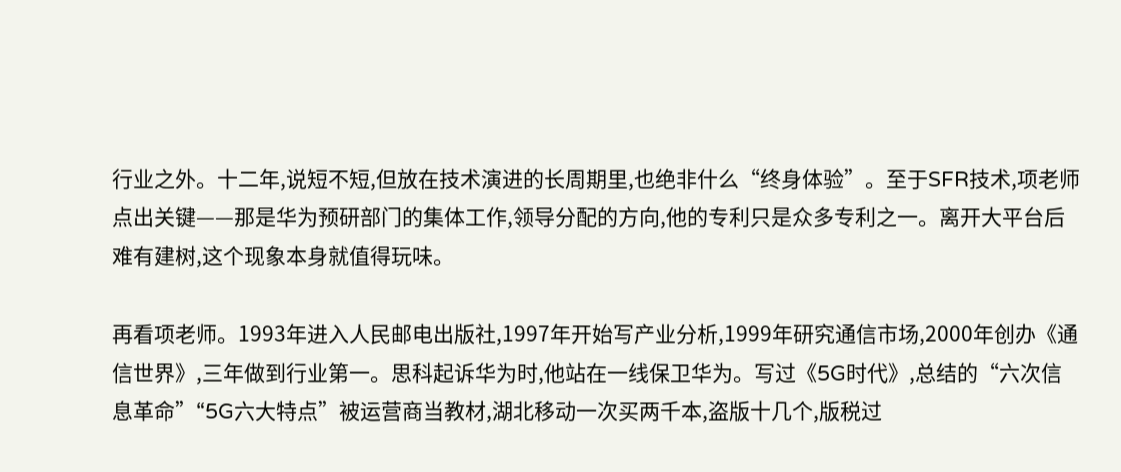行业之外。十二年,说短不短,但放在技术演进的长周期里,也绝非什么“终身体验”。至于SFR技术,项老师点出关键——那是华为预研部门的集体工作,领导分配的方向,他的专利只是众多专利之一。离开大平台后难有建树,这个现象本身就值得玩味。

再看项老师。1993年进入人民邮电出版社,1997年开始写产业分析,1999年研究通信市场,2000年创办《通信世界》,三年做到行业第一。思科起诉华为时,他站在一线保卫华为。写过《5G时代》,总结的“六次信息革命”“5G六大特点”被运营商当教材,湖北移动一次买两千本,盗版十几个,版税过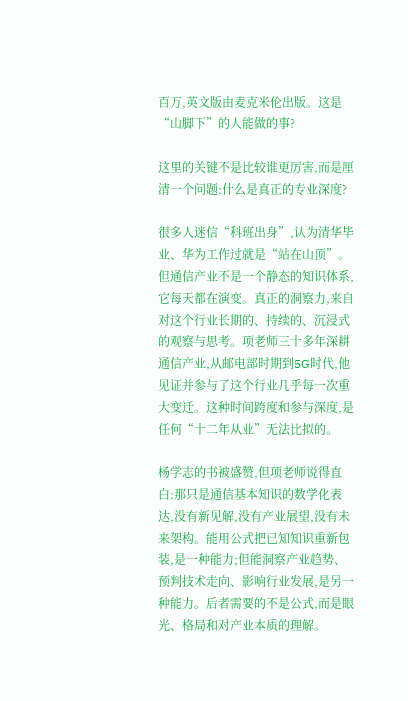百万,英文版由麦克米伦出版。这是“山脚下”的人能做的事?

这里的关键不是比较谁更厉害,而是厘清一个问题:什么是真正的专业深度?

很多人迷信“科班出身”,认为清华毕业、华为工作过就是“站在山顶”。但通信产业不是一个静态的知识体系,它每天都在演变。真正的洞察力,来自对这个行业长期的、持续的、沉浸式的观察与思考。项老师三十多年深耕通信产业,从邮电部时期到5G时代,他见证并参与了这个行业几乎每一次重大变迁。这种时间跨度和参与深度,是任何“十二年从业”无法比拟的。

杨学志的书被盛赞,但项老师说得直白:那只是通信基本知识的数学化表达,没有新见解,没有产业展望,没有未来架构。能用公式把已知知识重新包装,是一种能力;但能洞察产业趋势、预判技术走向、影响行业发展,是另一种能力。后者需要的不是公式,而是眼光、格局和对产业本质的理解。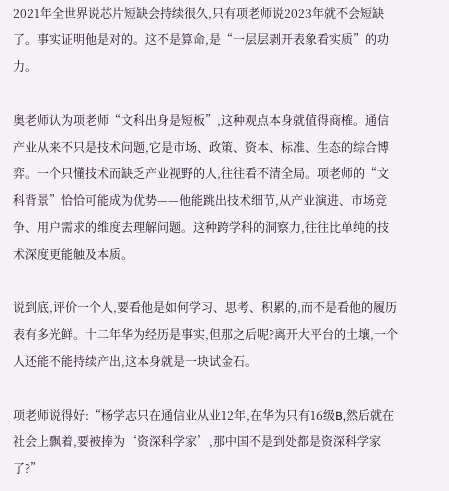2021年全世界说芯片短缺会持续很久,只有项老师说2023年就不会短缺了。事实证明他是对的。这不是算命,是“一层层剥开表象看实质”的功力。

奥老师认为项老师“文科出身是短板”,这种观点本身就值得商榷。通信产业从来不只是技术问题,它是市场、政策、资本、标准、生态的综合博弈。一个只懂技术而缺乏产业视野的人,往往看不清全局。项老师的“文科背景”恰恰可能成为优势——他能跳出技术细节,从产业演进、市场竞争、用户需求的维度去理解问题。这种跨学科的洞察力,往往比单纯的技术深度更能触及本质。

说到底,评价一个人,要看他是如何学习、思考、积累的,而不是看他的履历表有多光鲜。十二年华为经历是事实,但那之后呢?离开大平台的土壤,一个人还能不能持续产出,这本身就是一块试金石。

项老师说得好:“杨学志只在通信业从业12年,在华为只有16级B,然后就在社会上飘着,要被捧为‘资深科学家’,那中国不是到处都是资深科学家了?”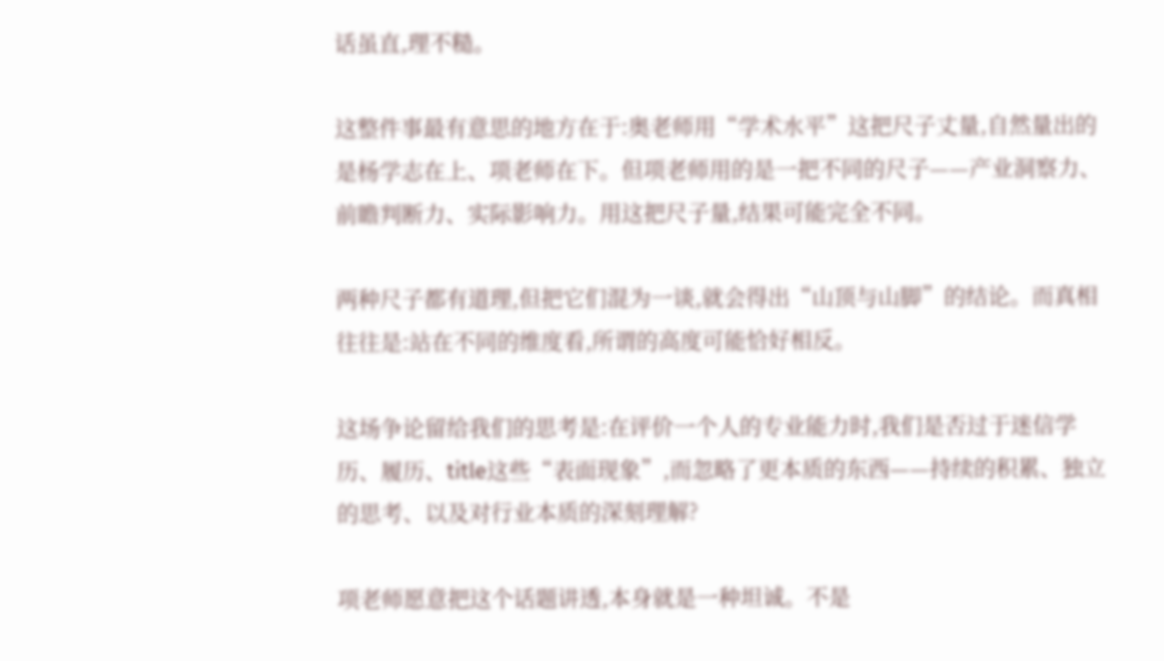话虽直,理不糙。

这整件事最有意思的地方在于:奥老师用“学术水平”这把尺子丈量,自然量出的是杨学志在上、项老师在下。但项老师用的是一把不同的尺子——产业洞察力、前瞻判断力、实际影响力。用这把尺子量,结果可能完全不同。

两种尺子都有道理,但把它们混为一谈,就会得出“山顶与山脚”的结论。而真相往往是:站在不同的维度看,所谓的高度可能恰好相反。

这场争论留给我们的思考是:在评价一个人的专业能力时,我们是否过于迷信学历、履历、title这些“表面现象”,而忽略了更本质的东西——持续的积累、独立的思考、以及对行业本质的深刻理解?

项老师愿意把这个话题讲透,本身就是一种坦诚。不是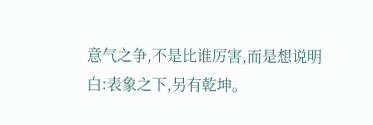意气之争,不是比谁厉害,而是想说明白:表象之下,另有乾坤。